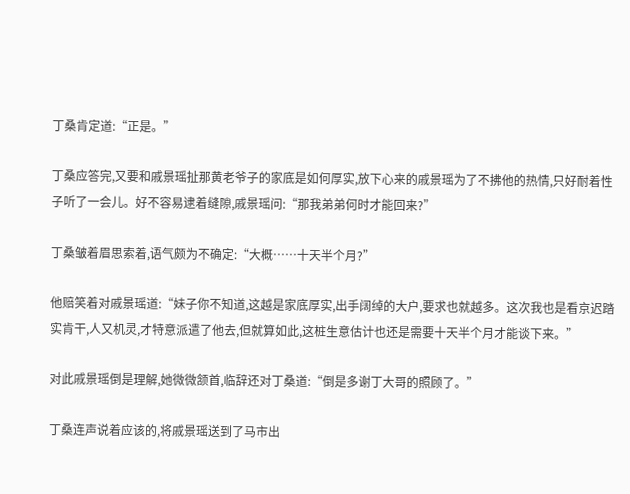丁桑肯定道:“正是。”

丁桑应答完,又要和戚景瑶扯那黄老爷子的家底是如何厚实,放下心来的戚景瑶为了不拂他的热情,只好耐着性子听了一会儿。好不容易逮着缝隙,戚景瑶问:“那我弟弟何时才能回来?”

丁桑皱着眉思索着,语气颇为不确定:“大概……十天半个月?”

他赔笑着对戚景瑶道:“妹子你不知道,这越是家底厚实,出手阔绰的大户,要求也就越多。这次我也是看京迟踏实肯干,人又机灵,才特意派遣了他去,但就算如此,这桩生意估计也还是需要十天半个月才能谈下来。”

对此戚景瑶倒是理解,她微微颔首,临辞还对丁桑道:“倒是多谢丁大哥的照顾了。”

丁桑连声说着应该的,将戚景瑶送到了马市出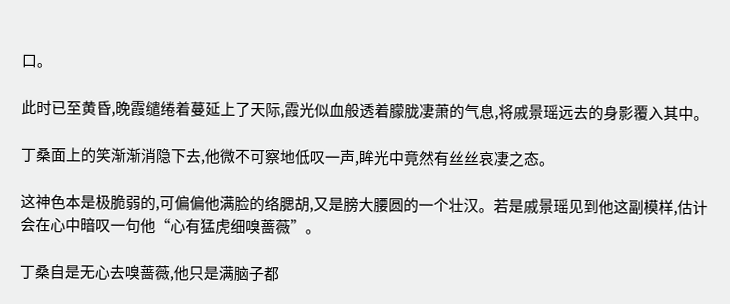口。

此时已至黄昏,晚霞缱绻着蔓延上了天际,霞光似血般透着朦胧凄萧的气息,将戚景瑶远去的身影覆入其中。

丁桑面上的笑渐渐消隐下去,他微不可察地低叹一声,眸光中竟然有丝丝哀凄之态。

这神色本是极脆弱的,可偏偏他满脸的络腮胡,又是膀大腰圆的一个壮汉。若是戚景瑶见到他这副模样,估计会在心中暗叹一句他“心有猛虎细嗅蔷薇”。

丁桑自是无心去嗅蔷薇,他只是满脑子都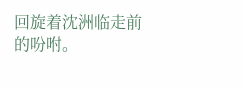回旋着沈洲临走前的吩咐。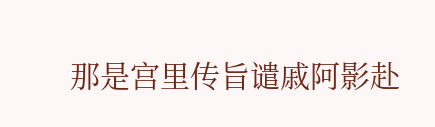那是宫里传旨谴戚阿影赴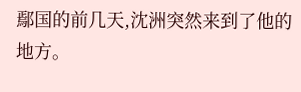鄢国的前几天,沈洲突然来到了他的地方。